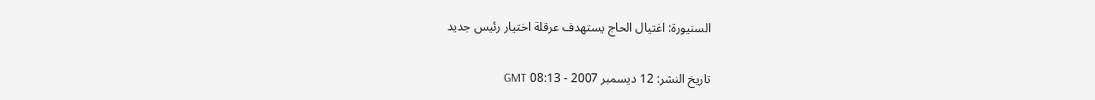السنيورة: اغتيال الحاج يستهدف عرقلة اختيار رئيس جديد

تاريخ النشر: 12 ديسمبر 2007 - 08:13 GMT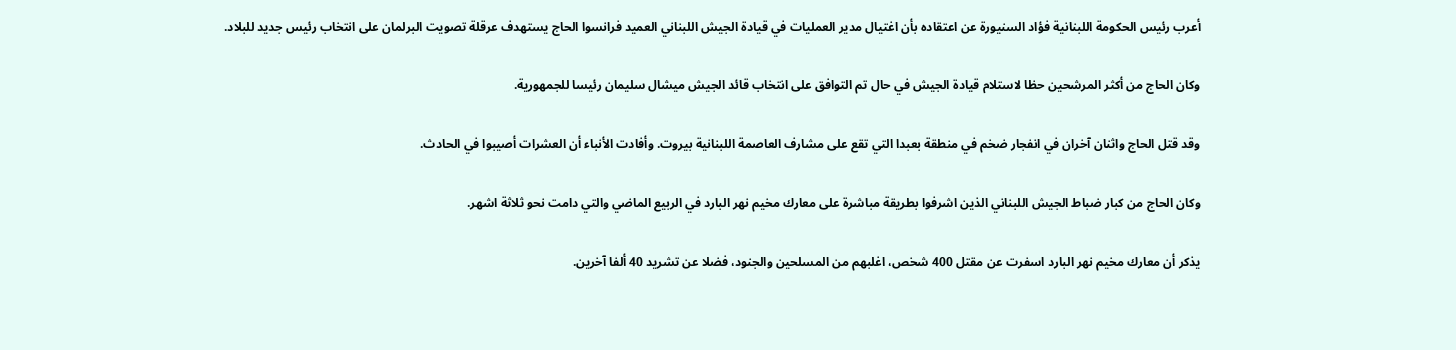أعرب رئيس الحكومة اللبنانية فؤاد السنيورة عن اعتقاده بأن اغتيال مدير العمليات في قيادة الجيش اللبناني العميد فرانسوا الحاج يستهدف عرقلة تصويت البرلمان على انتخاب رئيس جديد للبلاد.

وكان الحاج من أكثر المرشحين حظا لاستلام قيادة الجيش في حال تم التوافق على انتخاب قائد الجيش ميشال سليمان رئيسا للجمهورية.

وقد قتل الحاج واثنان آخران في انفجار ضخم في منطقة بعبدا التي تقع على مشارف العاصمة اللبنانية بيروت. وأفادت الأنباء أن العشرات أصيبوا في الحادث.

وكان الحاج من كبار ضباط الجيش اللبناني الذين اشرفوا بطريقة مباشرة على معارك مخيم نهر البارد في الربيع الماضي والتي دامت نحو ثلاثة اشهر.

يذكر أن معارك مخيم نهر البارد اسفرت عن مقتل 400 شخص، اغلبهم من المسلحين والجنود، فضلا عن تشريد 40 ألفا آخرين.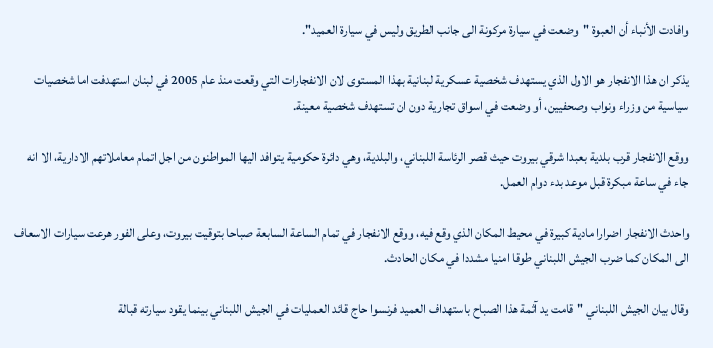وافادت الأنباء أن العبوة "وضعت في سيارة مركونة الى جانب الطريق وليس في سيارة العميد".

يذكر ان هذا الانفجار هو الاول الذي يستهدف شخصية عسكرية لبنانية بهذا المستوى لان الانفجارات التي وقعت منذ عام 2005 في لبنان استهدفت اما شخصيات سياسية من وزراء ونواب وصحفيين، أو وضعت في اسواق تجارية دون ان تستهدف شخصية معينة.

ووقع الانفجار قرب بلدية بعبدا شرقي بيروت حيث قصر الرئاسة اللبناني، والبلدية، وهي دائرة حكومية يتوافد اليها المواطنون من اجل اتمام معاملاتهم الادارية، الا انه جاء في ساعة مبكرة قبل موعد بدء دوام العمل.

واحدث الانفجار اضرارا مادية كبيرة في محيط المكان الذي وقع فيه، ووقع الانفجار في تمام الساعة السابعة صباحا بتوقيت بيروت، وعلى الفور هرعت سيارات الاسعاف الى المكان كما ضرب الجيش اللبناني طوقا امنيا مشددا في مكان الحادث.

وقال بيان الجيش اللبناني "قامت يد آثمة هذا الصباح باستهداف العميد فرنسوا حاج قائد العمليات في الجيش اللبناني بينما يقود سيارته قبالة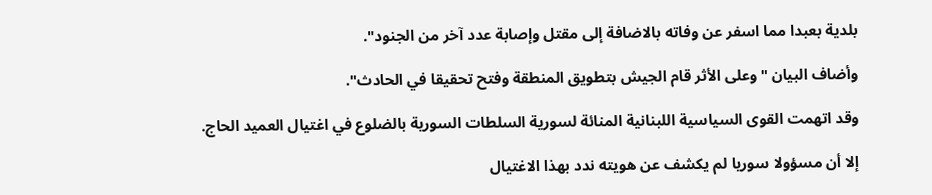بلدية بعبدا مما اسفر عن وفاته بالاضافة إلى مقتل وإصابة عدد آخر من الجنود".

وأضاف البيان "وعلى الأثر قام الجيش بتطويق المنطقة وفتح تحقيقا في الحادث".

وقد اتهمت القوى السياسية اللبنانية المنائة لسورية السلطات السورية بالضلوع في اغتيال العميد الحاج.

إلا أن مسؤولا سوريا لم يكشف عن هويته ندد بهذا الاغتيال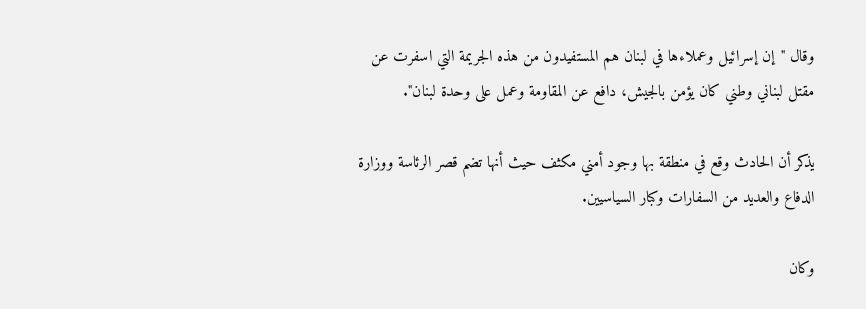وقال "إن إسرائيل وعملاءها في لبنان هم المستفيدون من هذه الجريمة التي اسفرت عن مقتل لبناني وطني كان يؤمن بالجيش، دافع عن المقاومة وعمل على وحدة لبنان".

يذكر أن الحادث وقع في منطقة بها وجود أمني مكثف حيث أنها تضم قصر الرئاسة ووزارة الدفاع والعديد من السفارات وكبار السياسيين.

وكان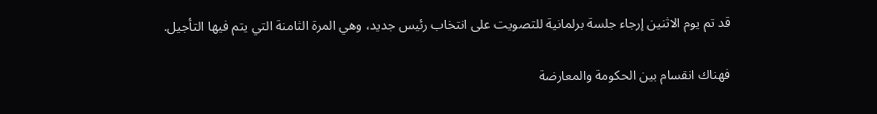قد تم يوم الاثنين إرجاء جلسة برلمانية للتصويت على انتخاب رئيس جديد، وهي المرة الثامنة التي يتم فيها التأجيل.

فهناك انقسام بين الحكومة والمعارضة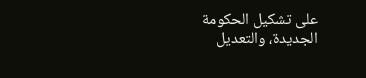على تشكيل الحكومة الجديدة، والتعديل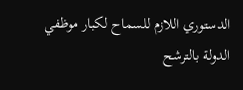الدستوري اللازم للسماح لكبار موظفي الدولة بالترشح